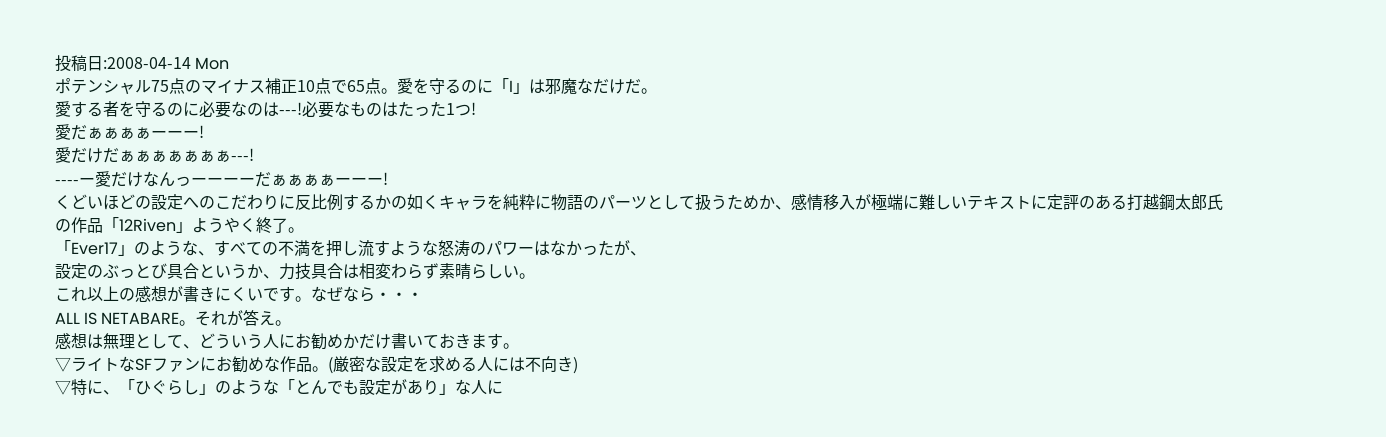投稿日:2008-04-14 Mon
ポテンシャル75点のマイナス補正10点で65点。愛を守るのに「I」は邪魔なだけだ。
愛する者を守るのに必要なのは---!必要なものはたった1つ!
愛だぁぁぁぁーーー!
愛だけだぁぁぁぁぁぁぁ---!
----ー愛だけなんっーーーーだぁぁぁぁーーー!
くどいほどの設定へのこだわりに反比例するかの如くキャラを純粋に物語のパーツとして扱うためか、感情移入が極端に難しいテキストに定評のある打越鋼太郎氏の作品「12Riven」ようやく終了。
「Ever17」のような、すべての不満を押し流すような怒涛のパワーはなかったが、
設定のぶっとび具合というか、力技具合は相変わらず素晴らしい。
これ以上の感想が書きにくいです。なぜなら・・・
ALL IS NETABARE。それが答え。
感想は無理として、どういう人にお勧めかだけ書いておきます。
▽ライトなSFファンにお勧めな作品。(厳密な設定を求める人には不向き)
▽特に、「ひぐらし」のような「とんでも設定があり」な人に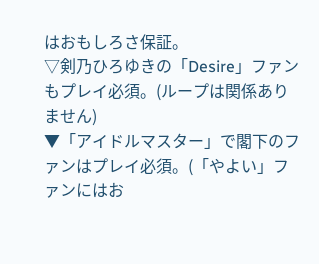はおもしろさ保証。
▽剣乃ひろゆきの「Desire」ファンもプレイ必須。(ループは関係ありません)
▼「アイドルマスター」で閣下のファンはプレイ必須。(「やよい」ファンにはお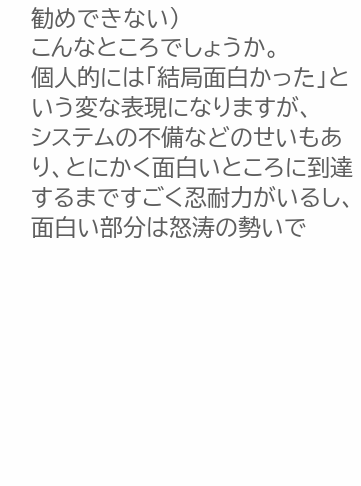勧めできない)
こんなところでしょうか。
個人的には「結局面白かった」という変な表現になりますが、
システムの不備などのせいもあり、とにかく面白いところに到達するまですごく忍耐力がいるし、
面白い部分は怒涛の勢いで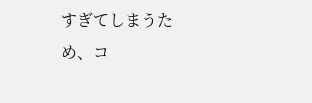すぎてしまうため、コ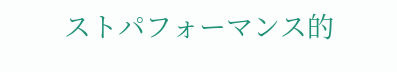ストパフォーマンス的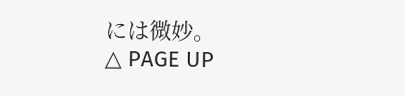には微妙。
△ PAGE UP